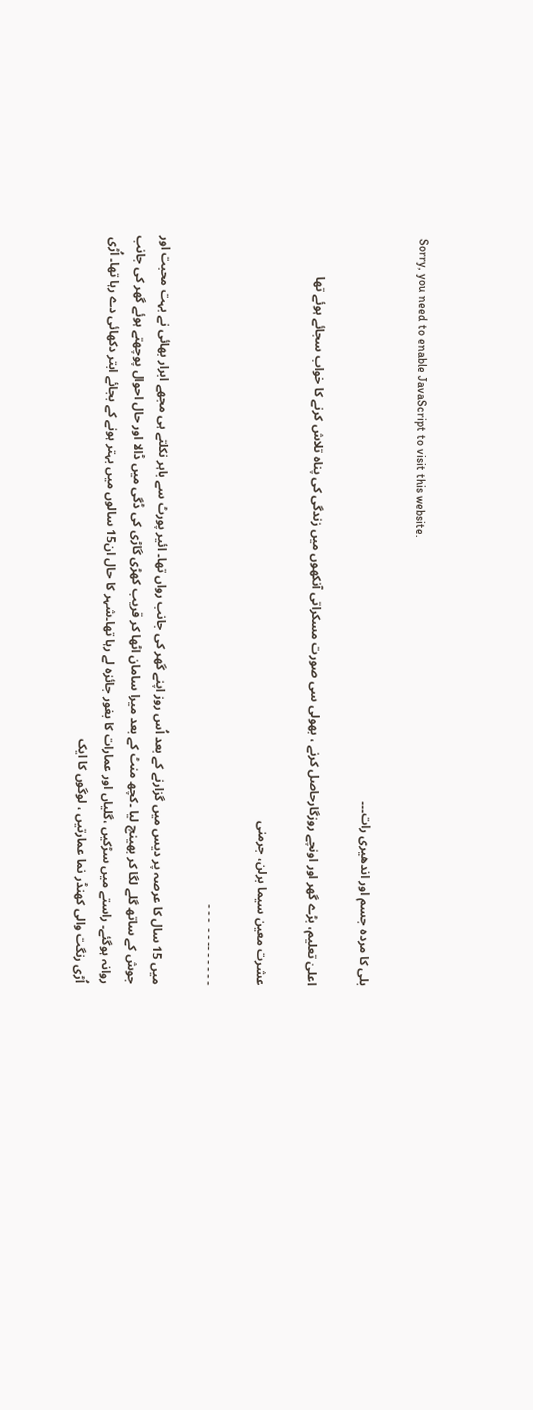Sorry, you need to enable JavaScript to visit this website.

بلی کا مردہ جسم اور اندھیری رات۔۔۔

اعلیٰ تعلیم، بڑے گھر اور اونچے روزگارحاصل کرنے ، بھولی سی صورت مسکراتی آنکھوں میں زندگی کی پناہ تلاش کرنے کا خواب سجائے ہوئے تھا

عشرت معین سیما برلن، جرمنی

- - - - - -- - -  - - -

میں 15 سال کا عرصہ پر دیس میں گزارنے کے بعد اُس روز اپنے گھر کی جانب رواں تھا۔ ائیر پورٹ سے باہر نکلتے ہی مجھے ابرار بھائی نے بہت محبت اور جوش کے ساتھ گلے لگا کر بھینچ لیا ۔کچھ منٹ کے بعد میرا سامان اٹھا کر قریب کھڑی گاڑی کی ڈگی میں ڈالا اور حال احوال پوچھتے ہوئے گھر کی جانب روانہ ہوگئے۔ راستے میں سڑکیں ،گلیاں اور عمارات کا بغور جائزہ لے رہا تھا۔شہر کا حال ان15 سالوں میں بہتر ہونے کے بجائے ابتر دکھائی دے رہا تھا۔ اُڑی اُڑی رنگت والی کھنڈر نما عمارتیں ، لوگوں کا ایک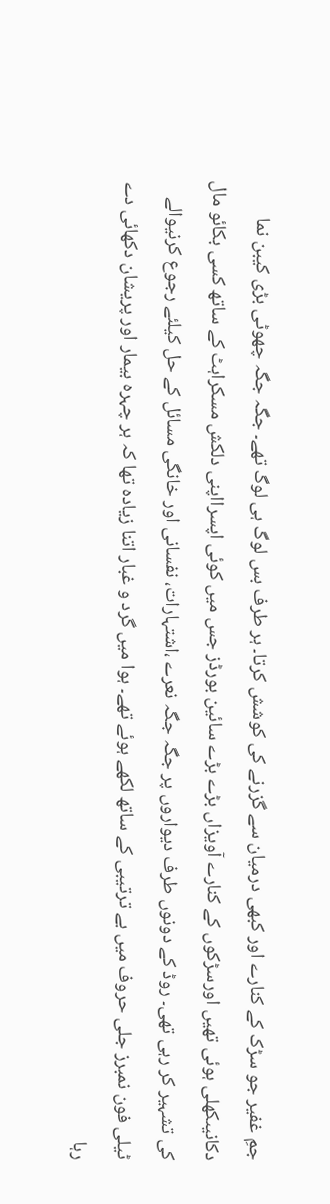جمِ غفیر جو سڑک کے کنارے اور کبھی درمیان سے گزرنے کی کوشش کرتا۔ ہر طرف بس لوگ ہی لوگ تھے۔ جگہ جگہ چھوٹی بڑی کیبن نما دکانیںکھلی ہوئی تھیں اورسڑکوں کے کنارے آویزاں بڑے بڑے سائین بورڈز جس میں کوئی اپسرااپنی دلکش مسکراہٹ کے ساتھ کسی بکائو مال کی تشہیر کر رہی تھی۔ روڈ کے دونوں طرف دیواروں پر جگہ جگہ نعرے ،اشتہارات، نفسانی اور خانگی مسائل کے حل کیلئے رجوع کرنیوالے ٹیلی فون نمبرز جلی حروف میں بے ترتیبی کے ساتھ لکھے ہوئے تھے۔ ہوا میں گرد و غبار اتنا زیادہ تھا کہ ہر چہرہ بیمار اور پریشان دکھائی دے رہا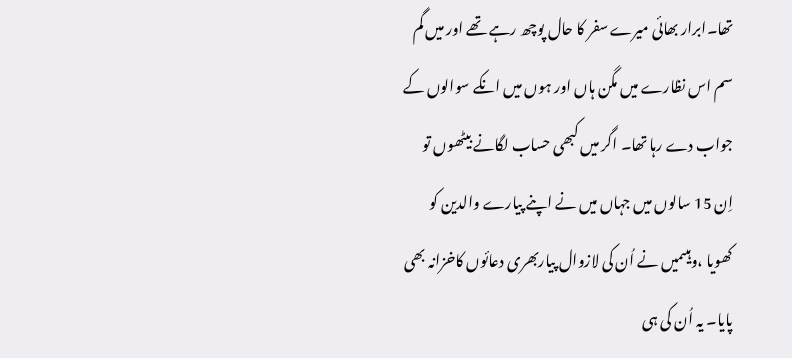تھا۔ابرار بھائی میرے سفر کا حال پوچھ رہے تھے اور میں گم سم اس نظارے میں مگن ہاں اور ہوں میں انکے سوالوں کے جواب دے رہا تھا۔ اگر میں کبھی حساب لگانے بیٹھوں تو اِن 15 سالوں میں جہاں میں نے اپنے پیارے والدین کو کھویا ،وہیںمیں نے اُن کی لازوال پیاربھری دعائوں کاخزانہ بھی پایا۔ یہ اُن کی ہی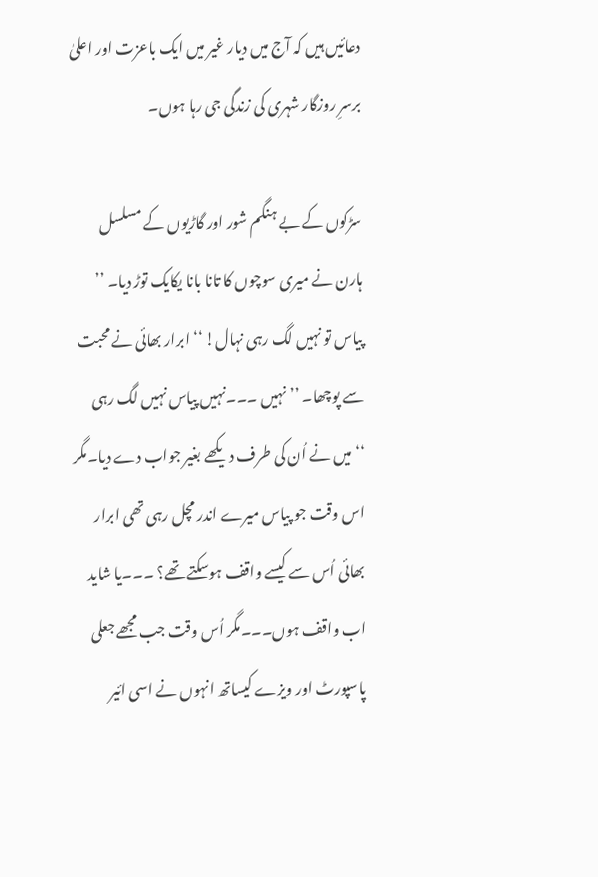دعائیں ہیں کہ آج میں دیار غیر میں ایک باعزت اور اعلیٰ برسرِ روزگار شہری کی زندگی جی رہا ہوں۔

سڑکوں کے بے ہنگم شور اور گاڑیوں کے مسلسل ہارن نے میری سوچوں کا تانا بانا یکایک توڑ دیا۔ ’’ پیاس تو نہیں لگ رہی نہال! ‘‘ ابرار بھائی نے محبت سے پوچھا۔ ’’ نہیں ۔۔۔نہیں پیاس نہیں لگ رہی ‘‘میں نے اُن کی طرف دیکھے بغیر جواب دے دیا۔مگر اس وقت جو پیاس میرے اندر مچل رہی تھی ابرار بھائی اُس سے کیسے واقف ہوسکتے تھے؟ ۔۔۔یا شاید اب واقف ہوں۔۔۔مگر اُس وقت جب مجھے جعلی پاسپورٹ اور ویزے کیساتھ انہوں نے اسی ائیر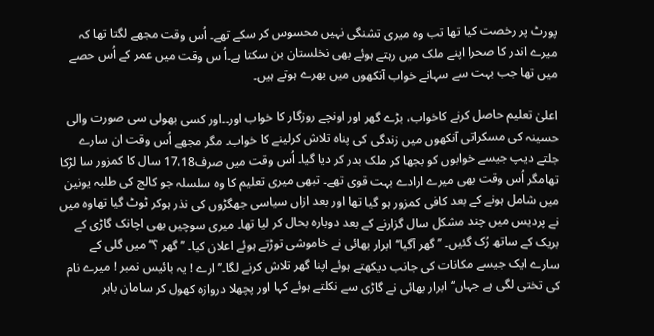پورٹ پر رخصت کیا تھا تب وہ میری تشنگی نہیں محسوس کر سکے تھے۔ اُس وقت مجھے لگتا تھا کہ میرے اندر کا صحرا اپنے ملک میں رہتے ہوئے بھی نخلستان بن سکتا ہے۔اُ س وقت میں عمر کے اُس حصے میں تھا جب بہت سے سہانے خواب آنکھوں میں بھرے ہوتے ہیں۔

اعلیٰ تعلیم حاصل کرنے کاخواب، بڑے گھر اور اونچے روزگار کا خواب اور۔۔اور کسی بھولی سی صورت والی حسینہ کی مسکراتی آنکھوں میں زندگی کی پناہ تلاش کرلینے کا خواب۔ مگر مجھے اُس وقت ان سارے جلتے دیپ جیسے خوابوں کو بجھا کر ملک بدر کر دیا گیا۔ اُس وقت میں صرف17،18 سال کا کمزور سا لڑکا تھامگر اُس وقت بھی میرے ارادے بہت قوی تھے۔ تبھی میری تعلیم کا وہ سلسلہ جو کالج کی طلبہ یونین میں شامل ہونے کے بعد کافی کمزور ہو گیا تھا اور بعد ازاں سیاسی جھگڑوں کی نذر ہوکر ٹوٹ گیا تھاوہ میں نے پردیس میں چند مشکل سال گزارنے کے بعد دوبارہ بحال کر لیا تھا۔ میری سوچیں بھی اچانک گاڑی کے بریک کے ساتھ رُک گئیں۔ ’’ گھر آگیا‘‘ ابرار بھائی نے خاموشی توڑتے ہوئے اعلان کیا۔ ’’ گھر ؟‘‘ میں گلی کے سارے ایک جیسے مکانات کی جانب دیکھتے ہوئے اپنا گھر تلاش کرنے لگا۔’’ ارے ! یہ بائیس نمبر ! میرے نام کی تختی لگی ہے جہاں‘‘ابرار بھائی نے گاڑی سے نکلتے ہوئے کہا اور پچھلا دروازہ کھول کر سامان باہر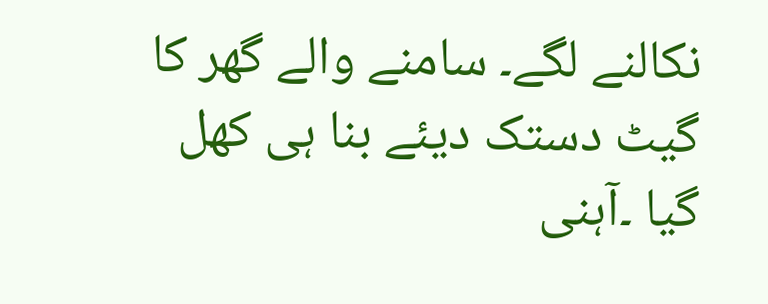نکالنے لگے۔ سامنے والے گھر کا گیٹ دستک دیئے بنا ہی کھل گیا ۔آہنی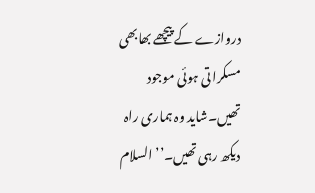دروازے کے پیچھے بھابھی مسکرا تی ہوئی موجود تھیں۔شاید وہ ہماری راہ دیکھ رہی تھیں۔’’ السلام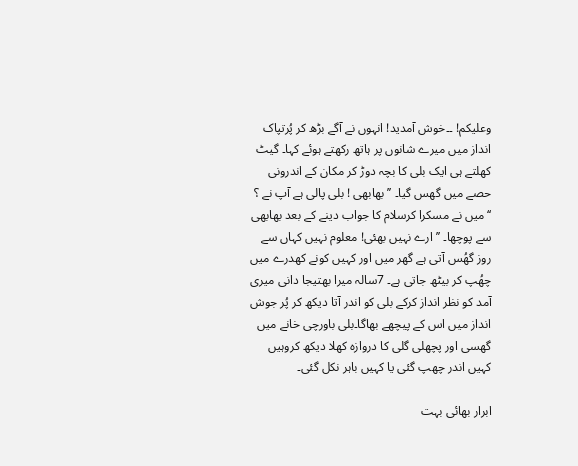وعلیکم! ۔۔خوش آمدید! انہوں نے آگے بڑھ کر پُرتپاک انداز میں میرے شانوں پر ہاتھ رکھتے ہوئے کہا۔ گیٹ کھلتے ہی ایک بلی کا بچہ دوڑ کر مکان کے اندرونی حصے میں گھس گیا۔ ’’ بھابھی ! بلی پالی ہے آپ نے ؟ ‘‘میں نے مسکرا کرسلام کا جواب دینے کے بعد بھابھی سے پوچھا۔ ’’ ارے نہیں بھئی! معلوم نہیں کہاں سے روز گھُس آتی ہے گھر میں اور کہیں کونے کھدرے میں چھُپ کر بیٹھ جاتی ہے۔ 7سالہ میرا بھتیجا دانی میری آمد کو نظر انداز کرکے بلی کو اندر آتا دیکھ کر پُر جوش انداز میں اس کے پیچھے بھاگا۔بلی باورچی خانے میں گھسی اور پچھلی گلی کا دروازہ کھلا دیکھ کروہیں کہیں اندر چھپ گئی یا کہیں باہر نکل گئی۔

ابرار بھائی بہت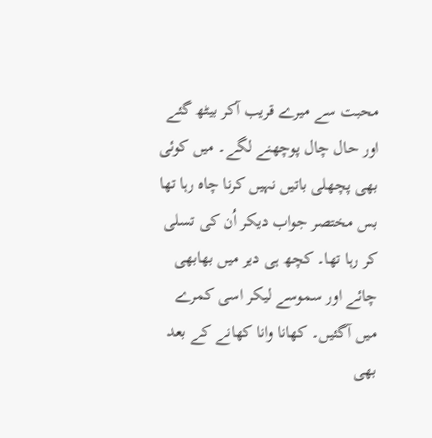محبت سے میرے قریب آکر بیٹھ گئے اور حال چال پوچھنے لگے۔ میں کوئی بھی پچھلی باتیں نہیں کرنا چاہ رہا تھا بس مختصر جواب دیکر اُن کی تسلی کر رہا تھا۔ کچھ ہی دیر میں بھابھی چائے اور سموسے لیکر اسی کمرے میں آگئیں۔ کھانا وانا کھانے کے بعد بھی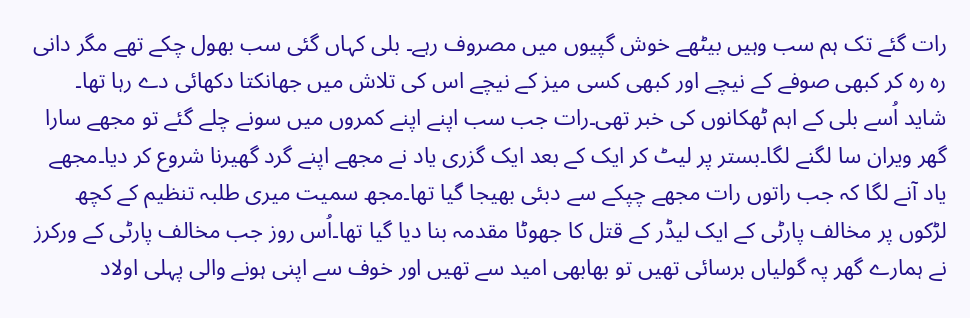رات گئے تک ہم سب وہیں بیٹھے خوش گپیوں میں مصروف رہے۔ بلی کہاں گئی سب بھول چکے تھے مگر دانی رہ رہ کر کبھی صوفے کے نیچے اور کبھی کسی میز کے نیچے اس کی تلاش میں جھانکتا دکھائی دے رہا تھا۔ شاید اُسے بلی کے اہم ٹھکانوں کی خبر تھی۔رات جب سب اپنے اپنے کمروں میں سونے چلے گئے تو مجھے سارا گھر ویران سا لگنے لگا۔بستر پر لیٹ کر ایک کے بعد ایک گزری یاد نے مجھے اپنے گرد گھیرنا شروع کر دیا۔مجھے یاد آنے لگا کہ جب راتوں رات مجھے چپکے سے دبئی بھیجا گیا تھا۔مجھ سمیت میری طلبہ تنظیم کے کچھ لڑکوں پر مخالف پارٹی کے ایک لیڈر کے قتل کا جھوٹا مقدمہ بنا دیا گیا تھا۔اُس روز جب مخالف پارٹی کے ورکرز نے ہمارے گھر پہ گولیاں برسائی تھیں تو بھابھی امید سے تھیں اور خوف سے اپنی ہونے والی پہلی اولاد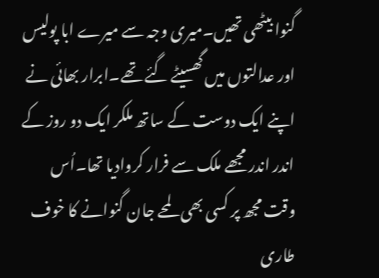گنوا بیٹھی تھیں۔میری وجہ سے میرے ابا پولیس اور عدالتوں میں گھسیٹے گئے تھے۔ابرار بھائی نے اپنے ایک دوست کے ساتھ ملکر ایک دو روز کے اندر اندر مجھے ملک سے فرار کروادیا تھا۔اُس وقت مجھ پر کسی بھی لمحے جان گنوانے کا خوف طاری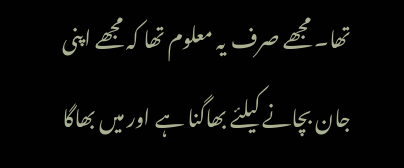تھا۔ مجھے صرف یہ معلوم تھا کہ مجھے اپنی جان بچانے کیلئے بھاگنا ہے اور میں بھاگا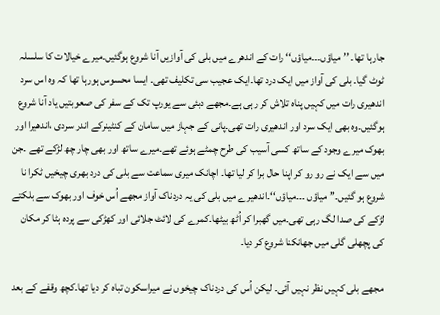جارہا تھا۔ ’’ میاؤں۔۔۔میاؤں‘‘ رات کے اندھرے میں بلی کی آوازیں آنا شروع ہوگئیں۔میرے خیالات کا سلسلہ ٹوٹ گیا۔ بلی کی آواز میں ایک درد تھا۔ایک عجیب سی تکلیف تھی۔ ایسا محسوس ہورہا تھا کہ وہ اس سرد اندھیری رات میں کہیں پناہ تلاش کر رہی ہے۔مجھے دبئی سے یورپ تک کے سفر کی صعوبتیں یاد آنا شروع ہوگئیں۔وہ بھی ایک سرد اور اندھیری رات تھی۔پانی کے جہاز میں سامان کے کنٹینرکے اندر سردی ،اندھیرا اور بھوک میرے وجود کے ساتھ کسی آسیب کی طرح چمٹے ہوئے تھے۔میرے ساتھ اور بھی چار چھ لڑکے تھے ۔جن میں سے ایک نے رو رو کر اپنا حال برا کر لیا تھا۔ اچانک میری سماعت سے بلی کی درد بھری چیخیں ٹکرا نا شروع ہو گئیں۔’’ میاؤں ۔۔۔میاؤں‘‘۔اندھیرے میں بلی کی یہ دردناک آواز مجھے اُس خوف اور بھوک سے بلکتے لڑکے کی صدا لگ رہی تھی۔میں گھبرا کر اُٹھ بیٹھا۔کمرے کی لائٹ جلائی اور کھڑکی سے پردہ ہٹا کر مکان کی پچھلی گلی میں جھانکنا شروع کر دیا۔

مجھے بلی کہیں نظر نہیں آئی۔ لیکن اُس کی دردناک چیخوں نے میراسکون تباہ کر دیا تھا۔کچھ وقفے کے بعد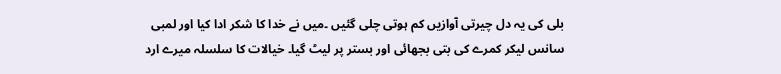بلی کی یہ دل چیرتی آوازیں کم ہوتی چلی گئیں ۔میں نے خدا کا شکر ادا کیا اور لمبی سانس لیکر کمرے کی بتی بجھائی اور بستر پر لیٹ گیا۔ خیالات کا سلسلہ میرے ارد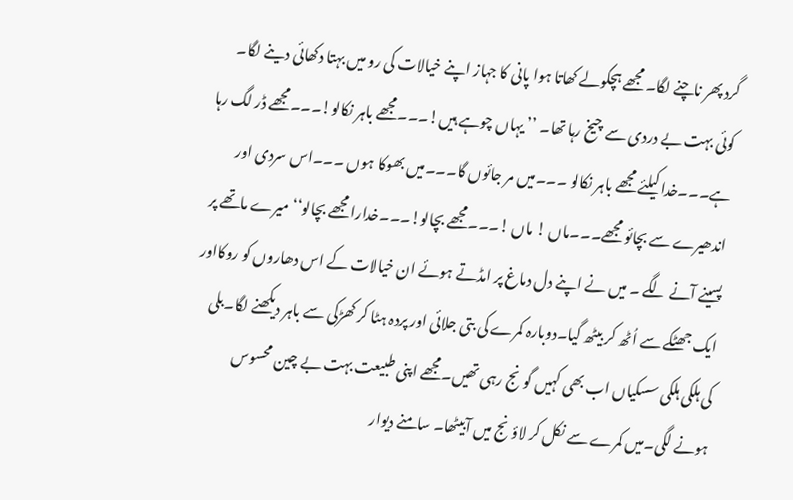گرد پھر ناچنے لگا۔ مجھے ہچکولے کھاتا ہوا پانی کا جہاز اپنے خیالات کی رو میں بہتا دکھائی دینے لگا۔ کوئی بہت بے دردی سے چیخ رہا تھا۔ ’’ یہاں چوہے ہیں!۔۔۔مجھے باہر نکالو!۔۔۔مجھے ڈر لگ رہا ہے۔۔۔خدا کیلئے مجھے باہر نکالو ۔۔۔میں مر جائوں گا۔۔۔میں بھوکا ہوں ۔۔۔اس سردی اور اندھیرے سے بچائو مجھے۔۔۔ماں ! ماں !۔۔۔مجھے بچالو!۔۔۔خدارا مجھے بچالو‘‘ میرے ماتھے پر پسینے آنے لگے ۔ میں نے اپنے دل دماغ پر امڈتے ہوئے ان خیالات کے اس دھاروں کو روکااور ایک جھٹکے سے اُٹھ کر بیٹھ گیا۔دوبارہ کمرے کی بتی جلائی اور پردہ ہٹا کر کھڑکی سے باہر دیکھنے لگا۔بلی کی ہلکی ہلکی سسکیاں اب بھی کہیں گونج رہی تھیں۔مجھے اپنی طبیعت بہت بے چین محسوس ہونے لگی۔میں کمرے سے نکل کر لاؤنج میں آبیٹھا۔ سامنے دیوار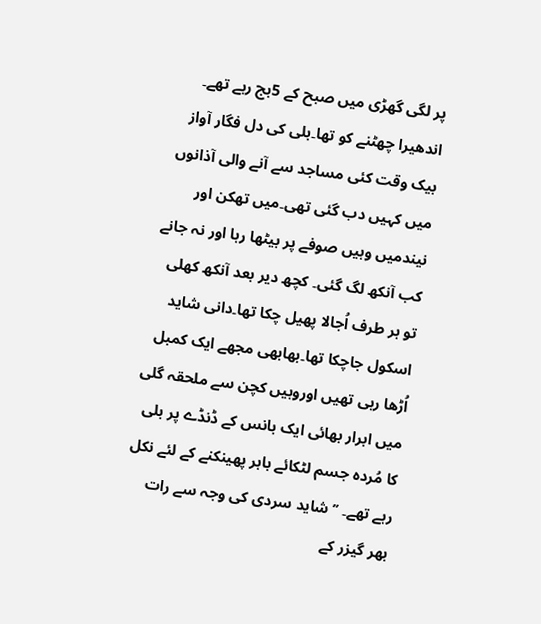پر لگی گھڑی میں صبح کے 5بج رہے تھے۔ اندھیرا چھٹنے کو تھا۔بلی کی دل فگار آواز بیک وقت کئی مساجد سے آنے والی آذانوں میں کہیں دب گئی تھی۔میں تھکن اور نیندمیں وہیں صوفے پر بیٹھا رہا اور نہ جانے کب آنکھ لگ گئی۔ کچھ دیر بعد آنکھ کھلی تو ہر طرف اُجالا پھیل چکا تھا۔دانی شاید اسکول جاچکا تھا۔بھابھی مجھے ایک کمبل اُڑھا رہی تھیں اوروہیں کچن سے ملحقہ گلی میں ابرار بھائی ایک بانس کے ڈنڈے پر بلی کا مُردہ جسم لٹکائے باہر پھینکنے کے لئے نکل رہے تھے۔ ’’ شاید سردی کی وجہ سے رات بھر گیزر کے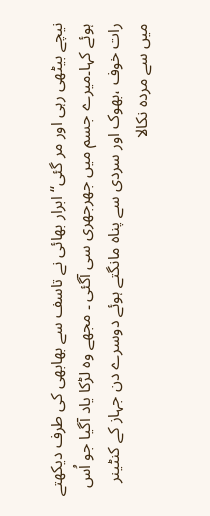نیچے بیٹھی رہی اور مر گئی‘‘ ابرار بھائی نے تاسف سے بھابھی کی طرف دیکھتے ہوئے کہا۔میرے جسم میں جھرجھری سی آگئی ۔ مجھے وہ لڑکا یاد آگیا جو اُس رات خوف ،بھوک اور سردی سے پناہ مانگتے ہوئے دوسرے دن جہاز کے کنٹینر میں سے مردہ نکالا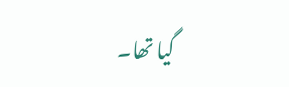گیا تھا۔